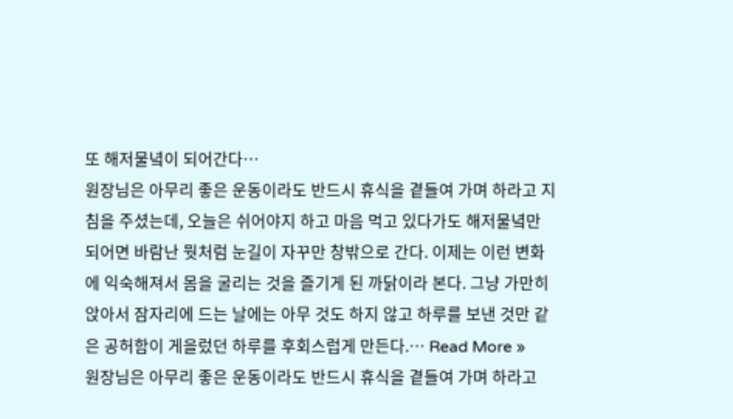또 해저물녘이 되어간다…
원장님은 아무리 좋은 운동이라도 반드시 휴식을 곁들여 가며 하라고 지침을 주셨는데, 오늘은 쉬어야지 하고 마음 먹고 있다가도 해저물녘만 되어면 바람난 뭣처럼 눈길이 자꾸만 창밖으로 간다. 이제는 이런 변화에 익숙해져서 몸을 굴리는 것을 즐기게 된 까닭이라 본다. 그냥 가만히 앉아서 잠자리에 드는 날에는 아무 것도 하지 않고 하루를 보낸 것만 같은 공허함이 게을렀던 하루를 후회스럽게 만든다.… Read More »
원장님은 아무리 좋은 운동이라도 반드시 휴식을 곁들여 가며 하라고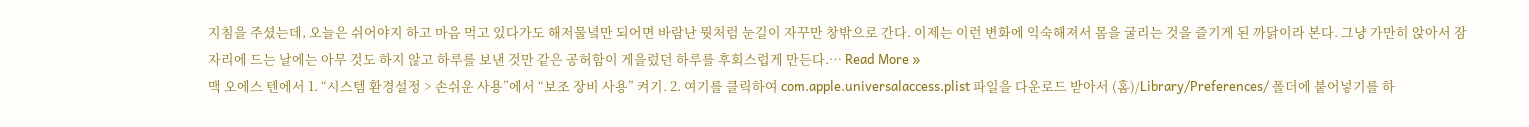지침을 주셨는데, 오늘은 쉬어야지 하고 마음 먹고 있다가도 해저물녘만 되어면 바람난 뭣처럼 눈길이 자꾸만 창밖으로 간다. 이제는 이런 변화에 익숙해져서 몸을 굴리는 것을 즐기게 된 까닭이라 본다. 그냥 가만히 앉아서 잠자리에 드는 날에는 아무 것도 하지 않고 하루를 보낸 것만 같은 공허함이 게을렀던 하루를 후회스럽게 만든다.… Read More »
맥 오에스 텐에서 1. “시스템 환경설정 > 손쉬운 사용”에서 “보조 장비 사용” 켜기. 2. 여기를 클릭하여 com.apple.universalaccess.plist 파일을 다운로드 받아서 (홈)/Library/Preferences/ 폴더에 붙어넣기를 하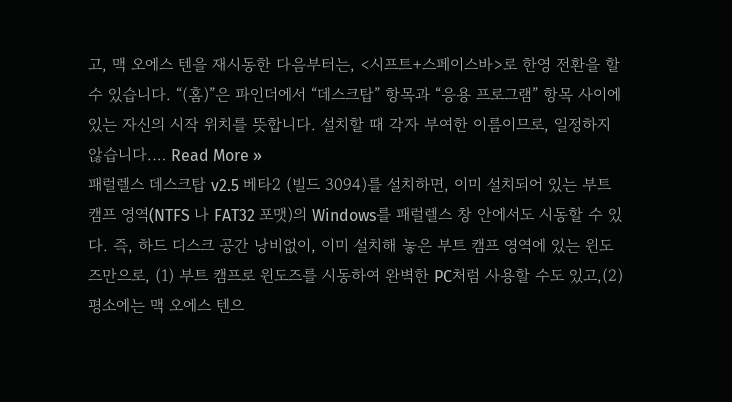고, 맥 오에스 텐을 재시동한 다음부터는, <시프트+스페이스바>로 한영 전환을 할 수 있습니다. “(홈)”은 파인더에서 “데스크탑” 항목과 “응용 프로그램” 항목 사이에 있는 자신의 시작 위치를 뜻합니다. 설치할 때 각자 부여한 이름이므로, 일정하지 않습니다.… Read More »
패럴렐스 데스크탑 v2.5 베타2 (빌드 3094)를 설치하면, 이미 설치되어 있는 부트 캠프 영역(NTFS 나 FAT32 포맷)의 Windows를 패럴렐스 창 안에서도 시동할 수 있다. 즉, 하드 디스크 공간 낭비없이, 이미 설치해 놓은 부트 캠프 영역에 있는 윈도즈만으로, (1) 부트 캠프로 윈도즈를 시동하여 완벽한 PC처럼 사용할 수도 있고,(2) 평소에는 맥 오에스 텐으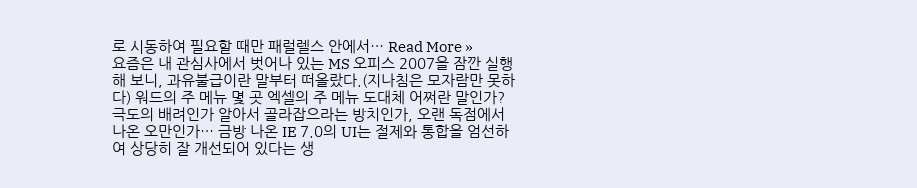로 시동하여 필요할 때만 패럴렐스 안에서… Read More »
요즘은 내 관심사에서 벗어나 있는 MS 오피스 2007을 잠깐 실행해 보니, 과유불급이란 말부터 떠올랐다.(지나침은 모자람만 못하다) 워드의 주 메뉴 몇 곳 엑셀의 주 메뉴 도대체 어쩌란 말인가? 극도의 배려인가 알아서 골라잡으라는 방치인가, 오랜 독점에서 나온 오만인가… 금방 나온 IE 7.0의 UI는 절제와 통합을 엄선하여 상당히 잘 개선되어 있다는 생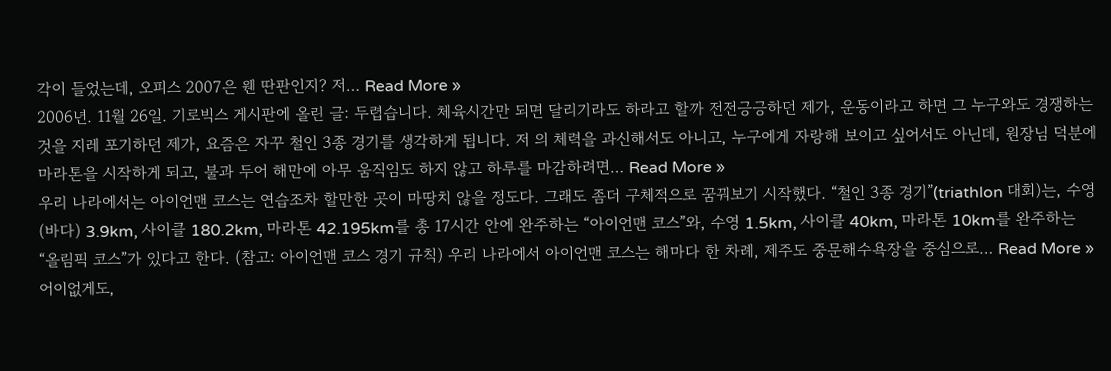각이 들었는데, 오피스 2007은 웬 딴판인지? 저… Read More »
2006년. 11월 26일. 기로빅스 게시판에 올린 글: 두렵습니다. 체육시간만 되면 달리기라도 하라고 할까 전전긍긍하던 제가, 운동이라고 하면 그 누구와도 경쟁하는 것을 지레 포기하던 제가, 요즘은 자꾸 철인 3종 경기를 생각하게 됩니다. 저 의 체력을 과신해서도 아니고, 누구에게 자랑해 보이고 싶어서도 아닌데, 원장님 덕분에 마라톤을 시작하게 되고, 불과 두어 해만에 아무 움직임도 하지 않고 하루를 마감하려면… Read More »
우리 나라에서는 아이언맨 코스는 연습조차 할만한 곳이 마땅치 않을 정도다. 그래도 좀더 구체적으로 꿈꿔보기 시작했다. “철인 3종 경기”(triathlon 대회)는, 수영(바다) 3.9km, 사이클 180.2km, 마라톤 42.195km를 총 17시간 안에 완주하는 “아이언맨 코스”와, 수영 1.5km, 사이클 40km, 마라톤 10km를 완주하는 “올림픽 코스”가 있다고 한다. (참고: 아이언맨 코스 경기 규칙) 우리 나라에서 아이언맨 코스는 해마다 한 차례, 제주도 중문해수욕장을 중심으로… Read More »
어이없게도,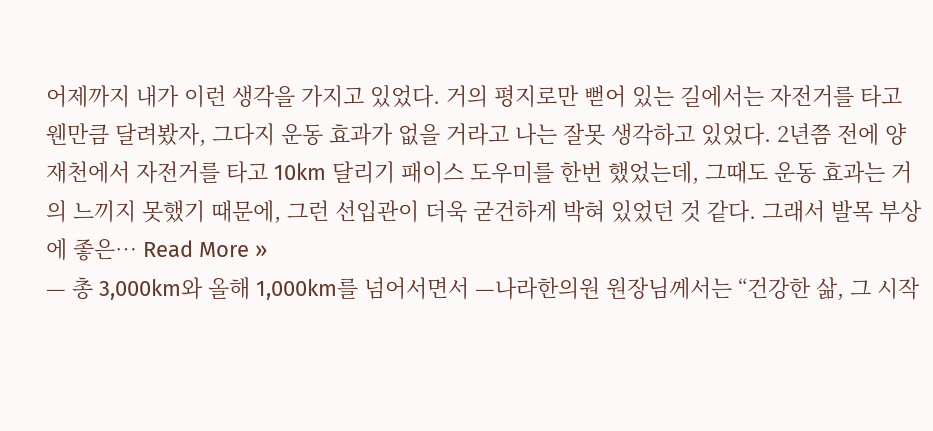어제까지 내가 이런 생각을 가지고 있었다. 거의 평지로만 뻗어 있는 길에서는 자전거를 타고 웬만큼 달려봤자, 그다지 운동 효과가 없을 거라고 나는 잘못 생각하고 있었다. 2년쯤 전에 양재천에서 자전거를 타고 10km 달리기 패이스 도우미를 한번 했었는데, 그때도 운동 효과는 거의 느끼지 못했기 때문에, 그런 선입관이 더욱 굳건하게 박혀 있었던 것 같다. 그래서 발목 부상에 좋은… Read More »
— 총 3,000km와 올해 1,000km를 넘어서면서 —나라한의원 원장님께서는 “건강한 삶, 그 시작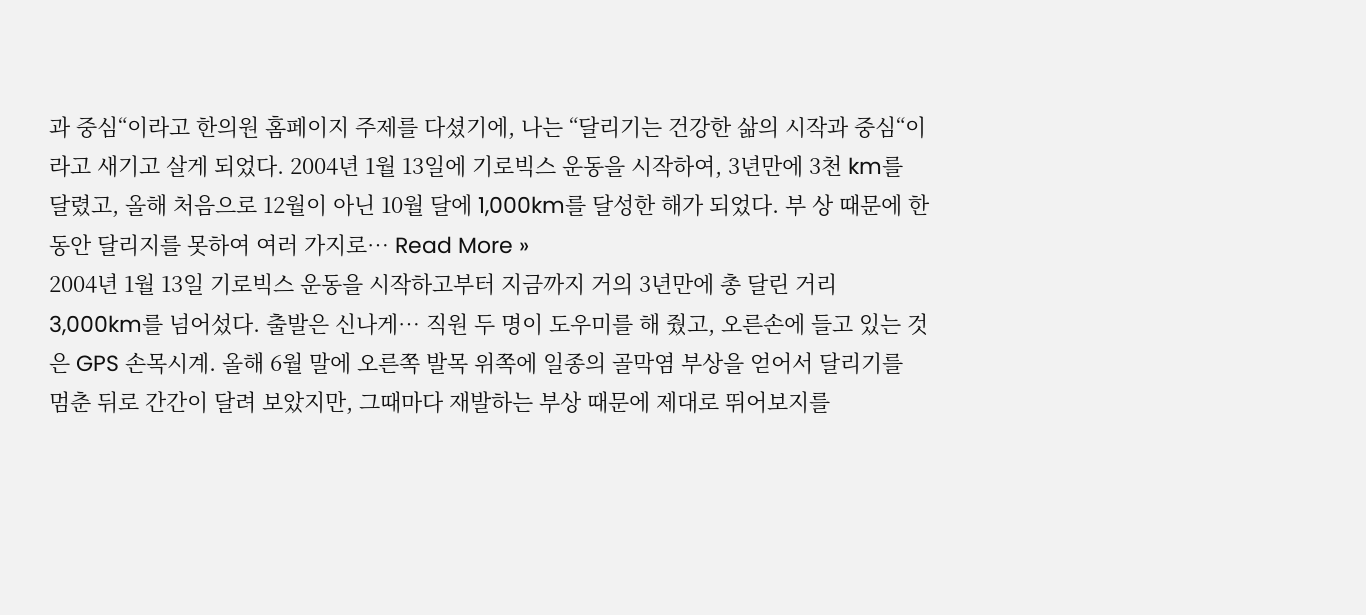과 중심“이라고 한의원 홈페이지 주제를 다셨기에, 나는 “달리기는 건강한 삶의 시작과 중심“이라고 새기고 살게 되었다. 2004년 1월 13일에 기로빅스 운동을 시작하여, 3년만에 3천 km를 달렸고, 올해 처음으로 12월이 아닌 10월 달에 1,000km를 달성한 해가 되었다. 부 상 때문에 한 동안 달리지를 못하여 여러 가지로… Read More »
2004년 1월 13일 기로빅스 운동을 시작하고부터 지금까지 거의 3년만에 총 달린 거리 3,000km를 넘어섰다. 출발은 신나게… 직원 두 명이 도우미를 해 줬고, 오른손에 들고 있는 것은 GPS 손목시계. 올해 6월 말에 오른쪽 발목 위쪽에 일종의 골막염 부상을 얻어서 달리기를 멈춘 뒤로 간간이 달려 보았지만, 그때마다 재발하는 부상 때문에 제대로 뛰어보지를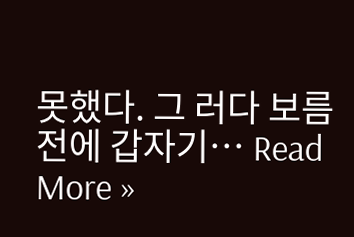못했다. 그 러다 보름 전에 갑자기… Read More »